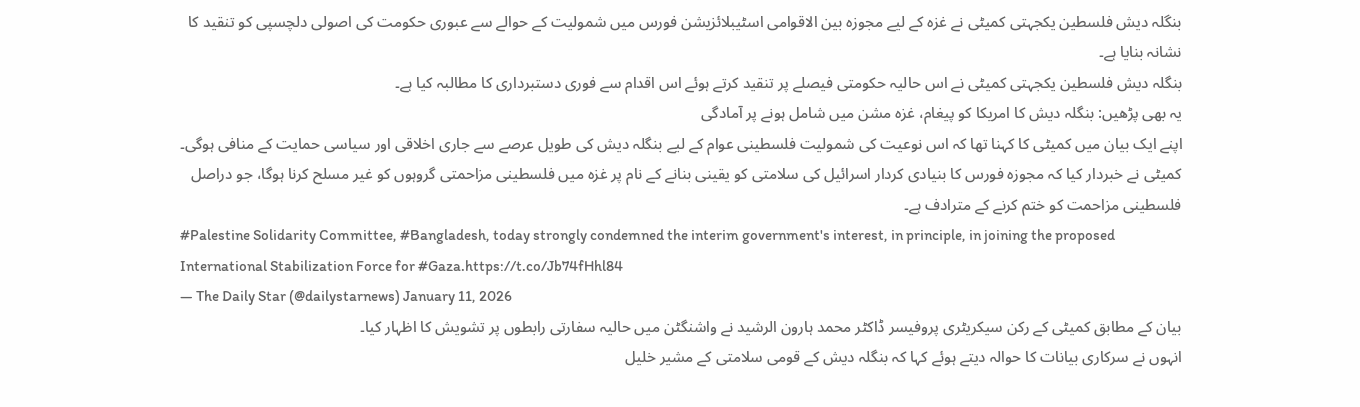بنگلہ دیش فلسطین یکجہتی کمیٹی نے غزہ کے لیے مجوزہ بین الاقوامی اسٹیبلائزیشن فورس میں شمولیت کے حوالے سے عبوری حکومت کی اصولی دلچسپی کو تنقید کا نشانہ بنایا ہے۔
بنگلہ دیش فلسطین یکجہتی کمیٹی نے اس حالیہ حکومتی فیصلے پر تنقید کرتے ہوئے اس اقدام سے فوری دستبرداری کا مطالبہ کیا ہے۔
یہ بھی پڑھیں: بنگلہ دیش کا امریکا کو پیغام، غزہ مشن میں شامل ہونے پر آمادگی
اپنے ایک بیان میں کمیٹی کا کہنا تھا کہ اس نوعیت کی شمولیت فلسطینی عوام کے لیے بنگلہ دیش کی طویل عرصے سے جاری اخلاقی اور سیاسی حمایت کے منافی ہوگی۔
کمیٹی نے خبردار کیا کہ مجوزہ فورس کا بنیادی کردار اسرائیل کی سلامتی کو یقینی بنانے کے نام پر غزہ میں فلسطینی مزاحمتی گروہوں کو غیر مسلح کرنا ہوگا، جو دراصل فلسطینی مزاحمت کو ختم کرنے کے مترادف ہے۔
#Palestine Solidarity Committee, #Bangladesh, today strongly condemned the interim government's interest, in principle, in joining the proposed International Stabilization Force for #Gaza.https://t.co/Jb74fHhl84
— The Daily Star (@dailystarnews) January 11, 2026
بیان کے مطابق کمیٹی کے رکن سیکریٹری پروفیسر ڈاکٹر محمد ہارون الرشید نے واشنگٹن میں حالیہ سفارتی رابطوں پر تشویش کا اظہار کیا۔
انہوں نے سرکاری بیانات کا حوالہ دیتے ہوئے کہا کہ بنگلہ دیش کے قومی سلامتی کے مشیر خلیل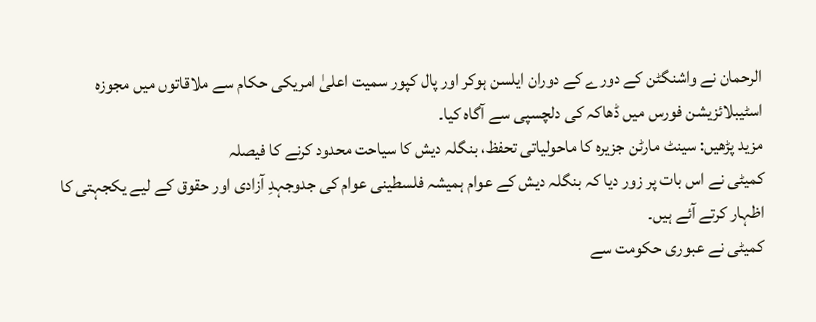الرحمان نے واشنگٹن کے دورے کے دوران ایلسن ہوکر اور پال کپور سمیت اعلیٰ امریکی حکام سے ملاقاتوں میں مجوزہ اسٹیبلائزیشن فورس میں ڈھاکہ کی دلچسپی سے آگاہ کیا۔
مزید پڑھیں: سینٹ مارٹن جزیرہ کا ماحولیاتی تحفظ، بنگلہ دیش کا سیاحت محدود کرنے کا فیصلہ
کمیٹی نے اس بات پر زور دیا کہ بنگلہ دیش کے عوام ہمیشہ فلسطینی عوام کی جدوجہدِ آزادی اور حقوق کے لیے یکجہتی کا اظہار کرتے آئے ہیں۔
کمیٹی نے عبوری حکومت سے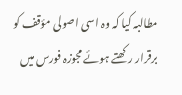مطالبہ کیا کہ وہ اسی اصولی مؤقف کو برقرار رکھتے ہوئے مجوزہ فورس میں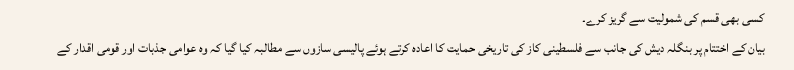کسی بھی قسم کی شمولیت سے گریز کرے۔
بیان کے اختتام پر بنگلہ دیش کی جانب سے فلسطینی کاز کی تاریخی حمایت کا اعادہ کرتے ہوئے پالیسی سازوں سے مطالبہ کیا گیا کہ وہ عوامی جذبات اور قومی اقدار کے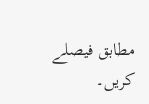مطابق فیصلے کریں۔